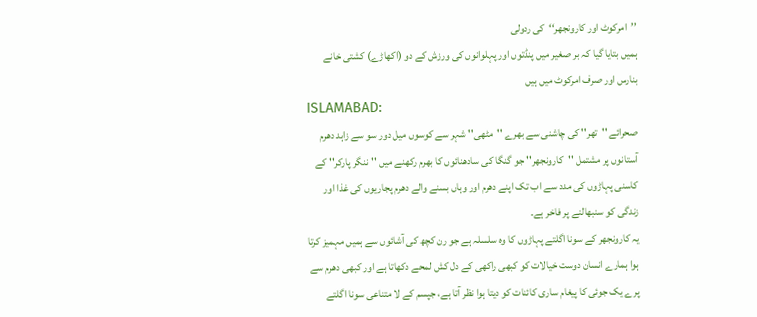’’امرکوٹ اور کارونجھر‘‘کی ردولی
ہمیں بتایا گیا کہ بر صغیر میں پنڈتوں اور پہلوانوں کی ورزش کے دو (اکھاڑے) کشتی خانے بنارس اور صرف امرکوٹ میں ہیں
ISLAMABAD:
صحرائے ''تھر'' کی چاشنی سے بھرے ''مٹھی'' شہر سے کوسوں میل دور سو سے زاہد دھرم آستانوں پر مشتمل ''کارونجھر'' جو گنگا کی سادھنائوں کا بھرم رکھنے میں ''ننگر پارکر'' کے کاسنی پہاڑوں کی مدد سے اب تک اپنے دھرم اور وہاں بسنے والے دھرم پجاریوں کی غذا اور زندگی کو سنبھالنے پر فاخر ہے۔
یہ کارونجھر کے سونا اگلتے پہاڑوں کا وہ سلسلہ ہے جو رن کچھ کی آشائوں سے ہمیں مہمیز کرتا ہوا ہمارے انسان دوست خیالات کو کبھی راکھی کے دل کش لمحے دکھاتا ہے اور کبھی دھرم سے پرے یک جوئی کا پیغام ساری کائنات کو دیتا ہوا نظر آتا ہے، جپسم کے لا متناعی سونا اگلتے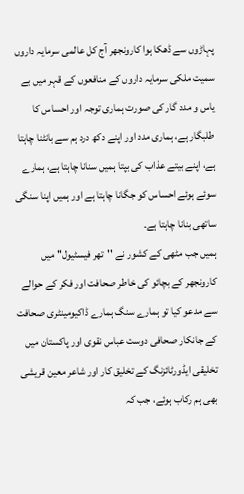پہاڑوں سے ڈھکا ہوا کارونجھر آج کل عالمی سرمایہ داروں سمیت ملکی سرمایہ داروں کے منافعوں کے قہر میں بے یاس و مدد گار کی صورت ہماری توجہ اور احساس کا طلبگار ہے، ہماری مدد اور اپنے دکھ درد ہم سے بانٹنا چاہتا ہے، اپنے بیتے عذاب کی بپتا ہمیں سنانا چاہتا ہے، ہمارے سوئے ہوئے احساس کو جگانا چاہتا ہے اور ہمیں اپنا سنگی ساتھی بنانا چاہتا ہے۔
ہمیں جب مٹھی کے کشور نے ''تھر فیسٹیول'' میں کارونجھر کے بچائو کی خاطر صحافت اور فکر کے حوالے سے مدعو کیا تو ہمارے سنگ ہمارے ڈاکیومینٹری صحافت کے جانکار صحافی دوست عباس نقوی اور پاکستان میں تخلیقی ایڈورٹائزنگ کے تخلیق کار اور شاعر معین قریشی بھی ہم رکاب ہوئے، جب کہ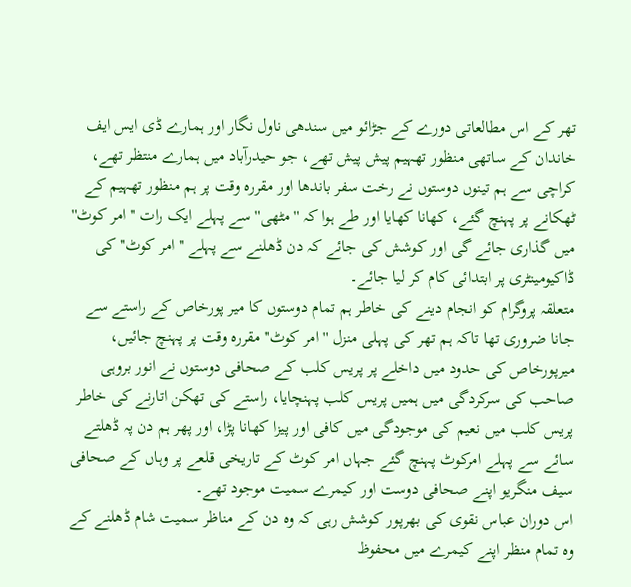تھر کے اس مطالعاتی دورے کے جڑائو میں سندھی ناول نگار اور ہمارے ڈی ایس ایف خاندان کے ساتھی منظور تھہیم پیش پیش تھے، جو حیدرآباد میں ہمارے منتظر تھے، کراچی سے ہم تینوں دوستوں نے رخت سفر باندھا اور مقررہ وقت پر ہم منظور تھہیم کے ٹھکانے پر پہنچ گئے، کھانا کھایا اور طے ہوا کہ ''مٹھی'' سے پہلے ایک رات ''امر کوٹ'' میں گذاری جائے گی اور کوشش کی جائے کہ دن ڈھلنے سے پہلے ''امر کوٹ'' کی ڈاکیومینٹری پر ابتدائی کام کر لیا جائے۔
متعلقہ پروگرام کو انجام دینے کی خاطر ہم تمام دوستوں کا میر پورخاص کے راستے سے جانا ضروری تھا تاکہ ہم تھر کی پہلی منزل ''امر کوٹ'' مقررہ وقت پر پہنچ جائیں، میرپورخاص کی حدود میں داخلے پر پریس کلب کے صحافی دوستوں نے انور بروہی صاحب کی سرکردگی میں ہمیں پریس کلب پہنچایا، راستے کی تھکن اتارنے کی خاطر پریس کلب میں نعیم کی موجودگی میں کافی اور پیزا کھانا پڑا، اور پھر ہم دن پہ ڈھلتے سائے سے پہلے امرکوٹ پہنچ گئے جہاں امر کوٹ کے تاریخی قلعے پر وہاں کے صحافی سیف منگریو اپنے صحافی دوست اور کیمرے سمیت موجود تھے۔
اس دوران عباس نقوی کی بھرپور کوشش رہی کہ وہ دن کے مناظر سمیت شام ڈھلنے کے وہ تمام منظر اپنے کیمرے میں محفوظ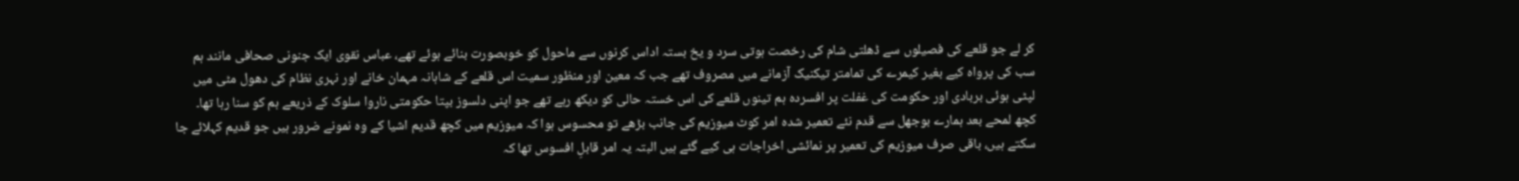کر لے جو قلعے کی فصیلوں سے ڈھلتی شام کی رخصت ہوتی سرد و یخ بستہ اداس کرنوں سے ماحول کو خوبصورت بنائے ہوئے تھے، عباس نقوی ایک جنونی صحافی مانند ہم سب کی پرواہ کیے بغیر کیمرے کی تمامتر تیکنیک آزمانے میں مصروف تھے جب کہ معین اور منظور سمیت اس قلعے کے شاہانہ مہمان خانے اور نہری نظام کی دھول مٹی میں لپٹی ہوئی بربادی اور حکومت کی غفلت پر افسردہ ہم تینوں قلعے کی اس خستہ حالی کو دیکھ رہے تھے جو اپنی دلسوز بپتا حکومتی ناروا سلوک کے ذریعے ہم کو سنا رہا تھا۔
کچھ لمحے بعد ہمارے بوجھل سے قدم نئے تعمیر شدہ امر کوٹ میوزیم کی جانب بڑھے تو محسوس ہوا کہ میوزیم میں کچھ قدیم اشیا کے وہ نمونے ضرور ہیں جو قدیم کہلائے جا سکتے ہیں، باقی صرف میوزیم کی تعمیر پر نمائشی اخراجات ہی کیے گئے ہیں البتہ یہ امر قابلِ افسوس تھا کہ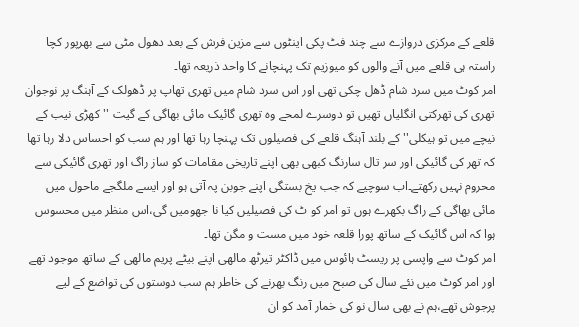قلعے کے مرکزی دروازے سے چند فٹ پکی اینٹوں سے مزین فرش کے بعد دھول مٹی سے بھرپور کچا راستہ ہی قلعے میں آنے والوں کو میوزیم تک پہنچانے کا واحد ذریعہ تھا۔
امر کوٹ میں سرد شام ڈھل چکی تھی اور اس سرد شام میں تھری تھاپ پر ڈھولک کے آہنگ پر نوجوان تھری کی تھرکتی انگلیاں تھیں تو دوسرے لمحے وہ تھری گائیک مائی بھاگی کے گیت ''کھڑی نیب کے نیچے میں تو ہیکلی'' کے بلند آہنگ قلعے کی فصیلوں تک پہنچا رہا تھا اور ہم سب کو احساس دلا رہا تھا کہ تھر کی گائیکی اور سر تال سارنگ کبھی بھی اپنے تاریخی مقامات کو ساز راگ اور تھری گائیکی سے محروم نہیں رکھتے۔اب سوچیے کہ جب یخ بستگی اپنے جوبن پہ آتی ہو اور ایسے ملگجے ماحول میں مائی بھاگی کے راگ بکھرے ہوں تو امر کو ٹ کی فصیلیں کیا نا جھومیں گی،اس منظر میں محسوس ہوا کہ اس گائیک کے ساتھ پورا قلعہ خود میں مست و مگن تھا۔
امر کوٹ سے واپسی پر ریسٹ ہائوس میں ڈاکٹر تیرٹھ مالھی اپنے بیٹے پریم مالھی کے ساتھ موجود تھے اور امر کوٹ میں نئے سال کی صبح میں رنگ بھرنے کی خاطر ہم سب دوستوں کی تواضع کے لیے پرجوش تھے،ہم نے بھی سال نو کی خمار آمد کو ان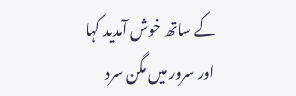کے ساتھ خوش آمدید کہا اور سرور میں مگن سرد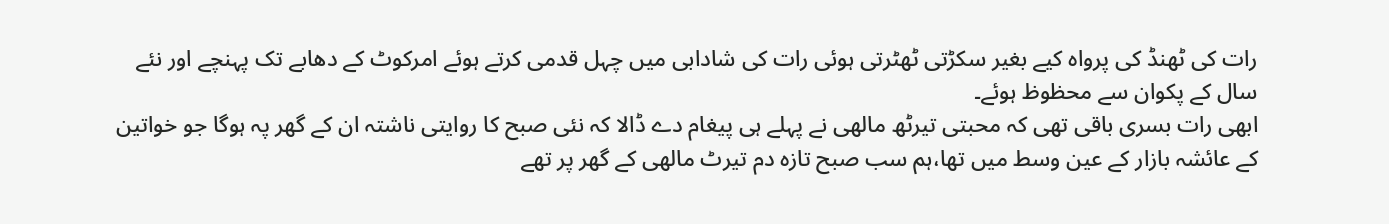رات کی ٹھنڈ کی پرواہ کیے بغیر سکڑتی ٹھٹرتی ہوئی رات کی شادابی میں چہل قدمی کرتے ہوئے امرکوٹ کے دھابے تک پہنچے اور نئے سال کے پکوان سے محظوظ ہوئے۔
ابھی رات بسری باقی تھی کہ محبتی تیرٹھ مالھی نے پہلے ہی پیغام دے ڈالا کہ نئی صبح کا روایتی ناشتہ ان کے گھر پہ ہوگا جو خواتین کے عائشہ بازار کے عین وسط میں تھا،ہم سب صبح تازہ دم تیرٹ مالھی کے گھر پر تھے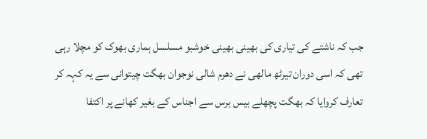جب کہ ناشتے کی تیاری کی بھینی بھینی خوشبو مسلسل ہماری بھوک کو مچلا رہی تھی کہ اسی دوران تیرٹھ مالھی نے دھرم شالی نوجوان بھگت چیتوانی سے یہ کہہ کر تعارف کروایا کہ بھگت پچھلے بیس برس سے اجناس کے بغیر کھانے پر اکتفا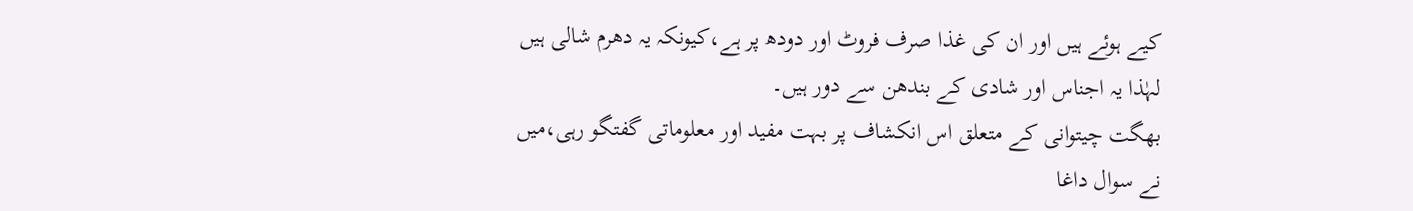کیے ہوئے ہیں اور ان کی غذا صرف فروٹ اور دودھ پر ہے،کیونکہ یہ دھرم شالی ہیں لہٰذا یہ اجناس اور شادی کے بندھن سے دور ہیں۔
بھگت چیتوانی کے متعلق اس انکشاف پر بہت مفید اور معلوماتی گفتگو رہی،میں نے سوال داغا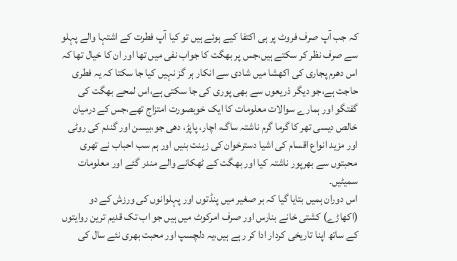کہ جب آپ صرف فروٹ پر ہی اکتفا کیے ہوئے ہیں تو کیا آپ فطرت کے اشتہا والے پہلو سے صرف نظر کر سکتے ہیں،جس پر بھگت کا جواب نفی میں تھا اور ان کا خیال تھا کہ اس دھرم پجاری کی اکھشا میں شادی سے انکار ہر گز نہیں کیا جا سکتا کہ یہ فطری حاجت ہے،جو دیگر ذریعوں سے بھی پوری کی جا سکتی ہے،اس لمحے بھگت کی گفتگو اور ہمارے سوالات معلومات کا ایک خوبصورت امتزاج تھے،جس کے درمیان خالص دیسی تھر کا گرما گرم ناشتہ ساگ، اچار، پاپڑ، دھی جو،بیسن اور گندم کی روٹی اور مزید انواع اقسام کی اشیا دسترخوان کی زینت بنیں اور ہم سب احباب نے تھری محبتوں سے بھرپور ناشتہ کیا اور بھگت کے ٹھکانے والے مندر گئے اور معلومات سمیٹیں۔
اس دوران ہمیں بتایا گیا کہ بر صغیر میں پنڈتوں اور پہلوانوں کی ورزش کے دو (اکھاڑے) کشتی خانے بنارس اور صرف امرکوٹ میں ہیں جو اب تک قدیم ترین روایتوں کے ساتھ اپنا تاریخی کردار ادا کر رہے ہیں،یہ دلچسپ اور محبت بھری نئے سال کی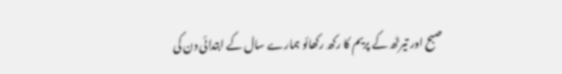صبح اور تیرٹھ کے پریم کا رکھ رکھائو ہمارے سال کے ابتدائی دن کی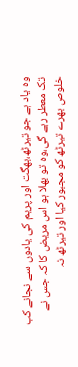وہ یاد ہے جو تیرٹھ،بھگت اور پریم کی یادوں سے نجانے کب تک معطر رہے گی،وہ تو بھلا ہو اس مریض کا کہ جس نے خلوص بھرے تیرٹھ کو مجبور کیا اور تیرٹھ نہ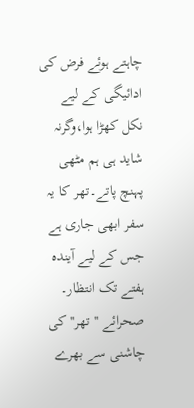چاہتے ہوئے فرض کی ادائیگی کے لیے نکل کھڑا ہوا،وگرنہ شاید ہی ہم مٹھی پہنچ پاتے۔تھر کا یہ سفر ابھی جاری ہے جس کے لیے آیندہ ہفتے تک انتظار۔
صحرائے ''تھر'' کی چاشنی سے بھرے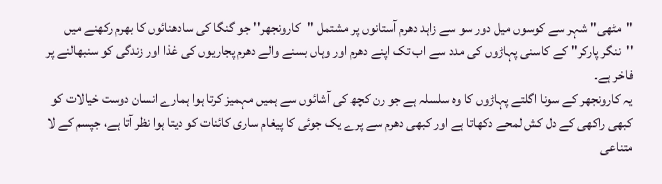''مٹھی'' شہر سے کوسوں میل دور سو سے زاہد دھرم آستانوں پر مشتمل ''کارونجھر'' جو گنگا کی سادھنائوں کا بھرم رکھنے میں ''ننگر پارکر'' کے کاسنی پہاڑوں کی مدد سے اب تک اپنے دھرم اور وہاں بسنے والے دھرم پجاریوں کی غذا اور زندگی کو سنبھالنے پر فاخر ہے۔
یہ کارونجھر کے سونا اگلتے پہاڑوں کا وہ سلسلہ ہے جو رن کچھ کی آشائوں سے ہمیں مہمیز کرتا ہوا ہمارے انسان دوست خیالات کو کبھی راکھی کے دل کش لمحے دکھاتا ہے اور کبھی دھرم سے پرے یک جوئی کا پیغام ساری کائنات کو دیتا ہوا نظر آتا ہے، جپسم کے لا متناعی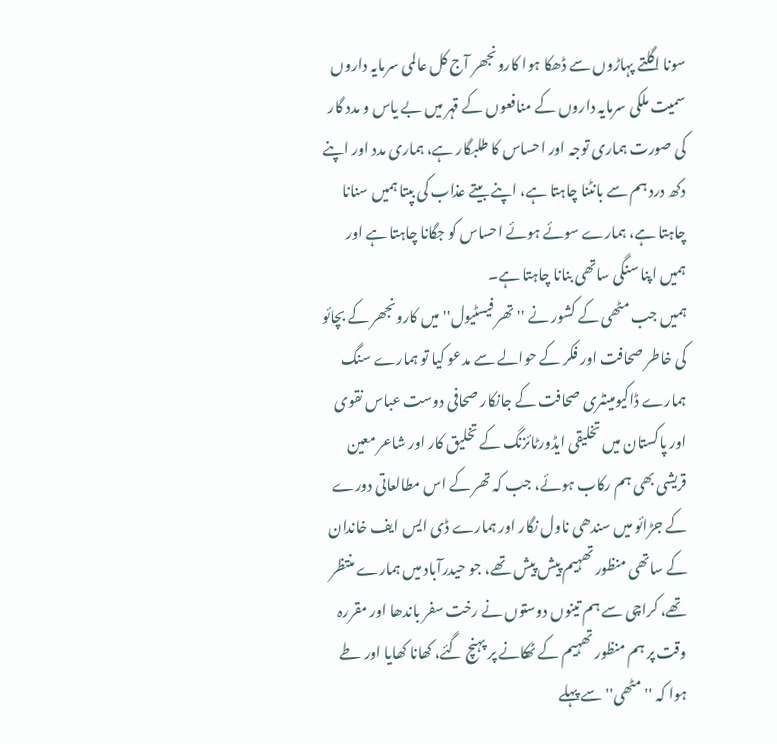سونا اگلتے پہاڑوں سے ڈھکا ہوا کارونجھر آج کل عالمی سرمایہ داروں سمیت ملکی سرمایہ داروں کے منافعوں کے قہر میں بے یاس و مدد گار کی صورت ہماری توجہ اور احساس کا طلبگار ہے، ہماری مدد اور اپنے دکھ درد ہم سے بانٹنا چاہتا ہے، اپنے بیتے عذاب کی بپتا ہمیں سنانا چاہتا ہے، ہمارے سوئے ہوئے احساس کو جگانا چاہتا ہے اور ہمیں اپنا سنگی ساتھی بنانا چاہتا ہے۔
ہمیں جب مٹھی کے کشور نے ''تھر فیسٹیول'' میں کارونجھر کے بچائو کی خاطر صحافت اور فکر کے حوالے سے مدعو کیا تو ہمارے سنگ ہمارے ڈاکیومینٹری صحافت کے جانکار صحافی دوست عباس نقوی اور پاکستان میں تخلیقی ایڈورٹائزنگ کے تخلیق کار اور شاعر معین قریشی بھی ہم رکاب ہوئے، جب کہ تھر کے اس مطالعاتی دورے کے جڑائو میں سندھی ناول نگار اور ہمارے ڈی ایس ایف خاندان کے ساتھی منظور تھہیم پیش پیش تھے، جو حیدرآباد میں ہمارے منتظر تھے، کراچی سے ہم تینوں دوستوں نے رخت سفر باندھا اور مقررہ وقت پر ہم منظور تھہیم کے ٹھکانے پر پہنچ گئے، کھانا کھایا اور طے ہوا کہ ''مٹھی'' سے پہلے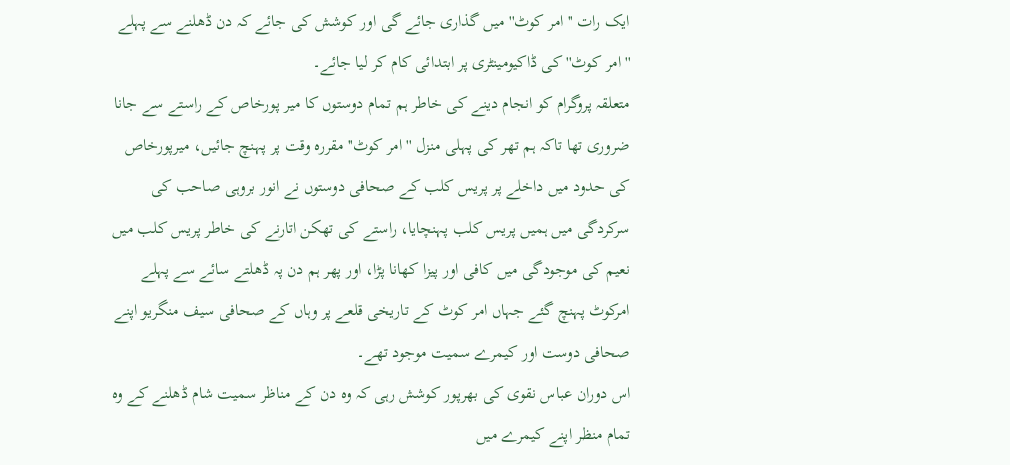ایک رات ''امر کوٹ'' میں گذاری جائے گی اور کوشش کی جائے کہ دن ڈھلنے سے پہلے ''امر کوٹ'' کی ڈاکیومینٹری پر ابتدائی کام کر لیا جائے۔
متعلقہ پروگرام کو انجام دینے کی خاطر ہم تمام دوستوں کا میر پورخاص کے راستے سے جانا ضروری تھا تاکہ ہم تھر کی پہلی منزل ''امر کوٹ'' مقررہ وقت پر پہنچ جائیں، میرپورخاص کی حدود میں داخلے پر پریس کلب کے صحافی دوستوں نے انور بروہی صاحب کی سرکردگی میں ہمیں پریس کلب پہنچایا، راستے کی تھکن اتارنے کی خاطر پریس کلب میں نعیم کی موجودگی میں کافی اور پیزا کھانا پڑا، اور پھر ہم دن پہ ڈھلتے سائے سے پہلے امرکوٹ پہنچ گئے جہاں امر کوٹ کے تاریخی قلعے پر وہاں کے صحافی سیف منگریو اپنے صحافی دوست اور کیمرے سمیت موجود تھے۔
اس دوران عباس نقوی کی بھرپور کوشش رہی کہ وہ دن کے مناظر سمیت شام ڈھلنے کے وہ تمام منظر اپنے کیمرے میں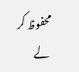محفوظ کر لے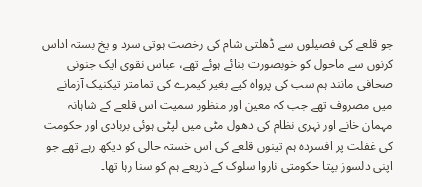جو قلعے کی فصیلوں سے ڈھلتی شام کی رخصت ہوتی سرد و یخ بستہ اداس کرنوں سے ماحول کو خوبصورت بنائے ہوئے تھے، عباس نقوی ایک جنونی صحافی مانند ہم سب کی پرواہ کیے بغیر کیمرے کی تمامتر تیکنیک آزمانے میں مصروف تھے جب کہ معین اور منظور سمیت اس قلعے کے شاہانہ مہمان خانے اور نہری نظام کی دھول مٹی میں لپٹی ہوئی بربادی اور حکومت کی غفلت پر افسردہ ہم تینوں قلعے کی اس خستہ حالی کو دیکھ رہے تھے جو اپنی دلسوز بپتا حکومتی ناروا سلوک کے ذریعے ہم کو سنا رہا تھا۔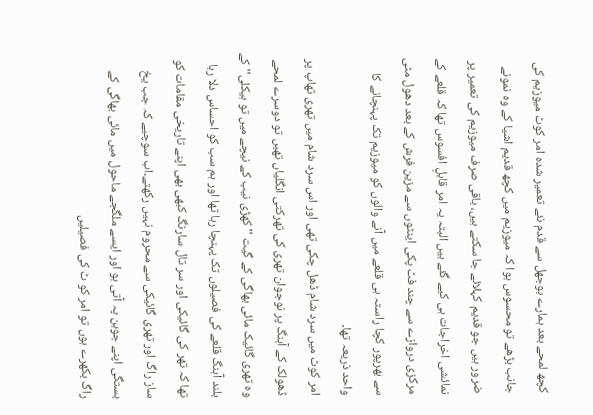کچھ لمحے بعد ہمارے بوجھل سے قدم نئے تعمیر شدہ امر کوٹ میوزیم کی جانب بڑھے تو محسوس ہوا کہ میوزیم میں کچھ قدیم اشیا کے وہ نمونے ضرور ہیں جو قدیم کہلائے جا سکتے ہیں، باقی صرف میوزیم کی تعمیر پر نمائشی اخراجات ہی کیے گئے ہیں البتہ یہ امر قابلِ افسوس تھا کہ قلعے کے مرکزی دروازے سے چند فٹ پکی اینٹوں سے مزین فرش کے بعد دھول مٹی سے بھرپور کچا راستہ ہی قلعے میں آنے والوں کو میوزیم تک پہنچانے کا واحد ذریعہ تھا۔
امر کوٹ میں سرد شام ڈھل چکی تھی اور اس سرد شام میں تھری تھاپ پر ڈھولک کے آہنگ پر نوجوان تھری کی تھرکتی انگلیاں تھیں تو دوسرے لمحے وہ تھری گائیک مائی بھاگی کے گیت ''کھڑی نیب کے نیچے میں تو ہیکلی'' کے بلند آہنگ قلعے کی فصیلوں تک پہنچا رہا تھا اور ہم سب کو احساس دلا رہا تھا کہ تھر کی گائیکی اور سر تال سارنگ کبھی بھی اپنے تاریخی مقامات کو ساز راگ اور تھری گائیکی سے محروم نہیں رکھتے۔اب سوچیے کہ جب یخ بستگی اپنے جوبن پہ آتی ہو اور ایسے ملگجے ماحول میں مائی بھاگی کے راگ بکھرے ہوں تو امر کو ٹ کی فصیلیں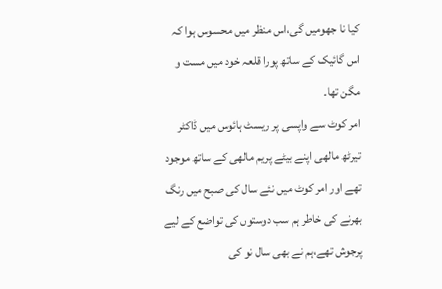کیا نا جھومیں گی،اس منظر میں محسوس ہوا کہ اس گائیک کے ساتھ پورا قلعہ خود میں مست و مگن تھا۔
امر کوٹ سے واپسی پر ریسٹ ہائوس میں ڈاکٹر تیرٹھ مالھی اپنے بیٹے پریم مالھی کے ساتھ موجود تھے اور امر کوٹ میں نئے سال کی صبح میں رنگ بھرنے کی خاطر ہم سب دوستوں کی تواضع کے لیے پرجوش تھے،ہم نے بھی سال نو کی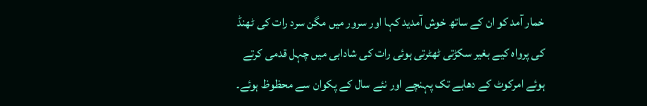خمار آمد کو ان کے ساتھ خوش آمدید کہا اور سرور میں مگن سرد رات کی ٹھنڈ کی پرواہ کیے بغیر سکڑتی ٹھٹرتی ہوئی رات کی شادابی میں چہل قدمی کرتے ہوئے امرکوٹ کے دھابے تک پہنچے اور نئے سال کے پکوان سے محظوظ ہوئے۔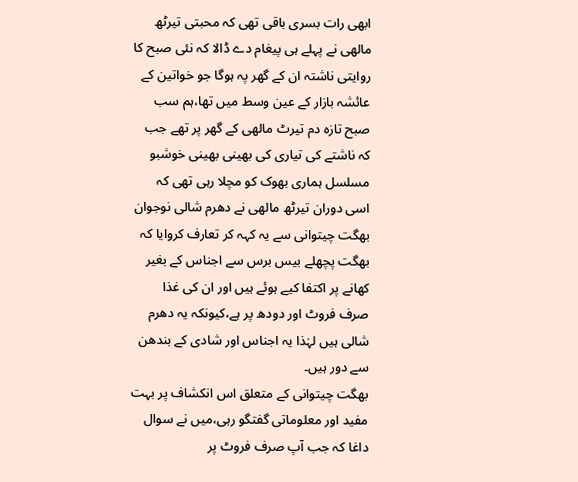ابھی رات بسری باقی تھی کہ محبتی تیرٹھ مالھی نے پہلے ہی پیغام دے ڈالا کہ نئی صبح کا روایتی ناشتہ ان کے گھر پہ ہوگا جو خواتین کے عائشہ بازار کے عین وسط میں تھا،ہم سب صبح تازہ دم تیرٹ مالھی کے گھر پر تھے جب کہ ناشتے کی تیاری کی بھینی بھینی خوشبو مسلسل ہماری بھوک کو مچلا رہی تھی کہ اسی دوران تیرٹھ مالھی نے دھرم شالی نوجوان بھگت چیتوانی سے یہ کہہ کر تعارف کروایا کہ بھگت پچھلے بیس برس سے اجناس کے بغیر کھانے پر اکتفا کیے ہوئے ہیں اور ان کی غذا صرف فروٹ اور دودھ پر ہے،کیونکہ یہ دھرم شالی ہیں لہٰذا یہ اجناس اور شادی کے بندھن سے دور ہیں۔
بھگت چیتوانی کے متعلق اس انکشاف پر بہت مفید اور معلوماتی گفتگو رہی،میں نے سوال داغا کہ جب آپ صرف فروٹ پر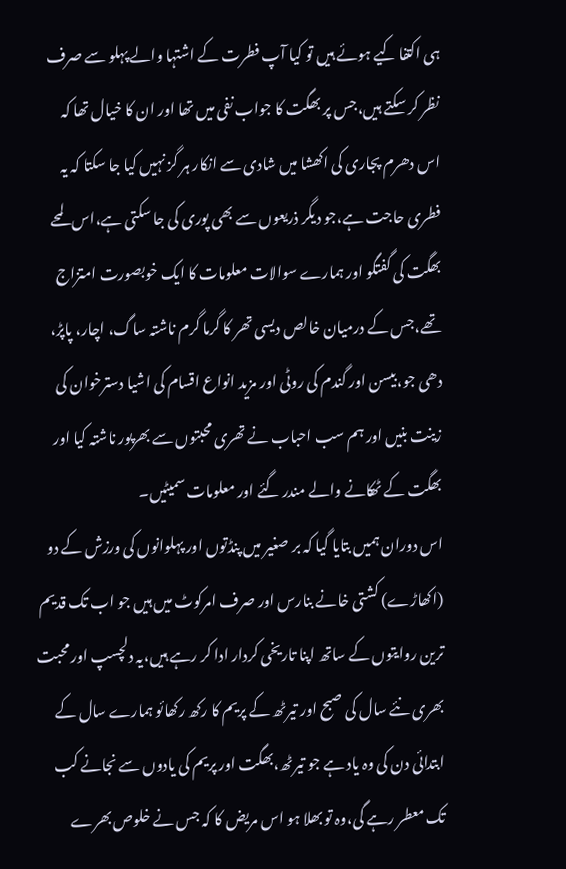ہی اکتفا کیے ہوئے ہیں تو کیا آپ فطرت کے اشتہا والے پہلو سے صرف نظر کر سکتے ہیں،جس پر بھگت کا جواب نفی میں تھا اور ان کا خیال تھا کہ اس دھرم پجاری کی اکھشا میں شادی سے انکار ہر گز نہیں کیا جا سکتا کہ یہ فطری حاجت ہے،جو دیگر ذریعوں سے بھی پوری کی جا سکتی ہے،اس لمحے بھگت کی گفتگو اور ہمارے سوالات معلومات کا ایک خوبصورت امتزاج تھے،جس کے درمیان خالص دیسی تھر کا گرما گرم ناشتہ ساگ، اچار، پاپڑ، دھی جو،بیسن اور گندم کی روٹی اور مزید انواع اقسام کی اشیا دسترخوان کی زینت بنیں اور ہم سب احباب نے تھری محبتوں سے بھرپور ناشتہ کیا اور بھگت کے ٹھکانے والے مندر گئے اور معلومات سمیٹیں۔
اس دوران ہمیں بتایا گیا کہ بر صغیر میں پنڈتوں اور پہلوانوں کی ورزش کے دو (اکھاڑے) کشتی خانے بنارس اور صرف امرکوٹ میں ہیں جو اب تک قدیم ترین روایتوں کے ساتھ اپنا تاریخی کردار ادا کر رہے ہیں،یہ دلچسپ اور محبت بھری نئے سال کی صبح اور تیرٹھ کے پریم کا رکھ رکھائو ہمارے سال کے ابتدائی دن کی وہ یاد ہے جو تیرٹھ،بھگت اور پریم کی یادوں سے نجانے کب تک معطر رہے گی،وہ تو بھلا ہو اس مریض کا کہ جس نے خلوص بھرے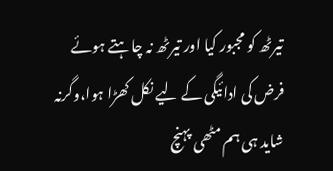تیرٹھ کو مجبور کیا اور تیرٹھ نہ چاہتے ہوئے فرض کی ادائیگی کے لیے نکل کھڑا ہوا،وگرنہ شاید ہی ہم مٹھی پہنچ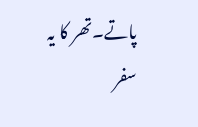پاتے۔تھر کا یہ سفر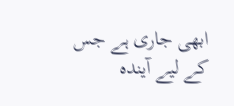ابھی جاری ہے جس کے لیے آیندہ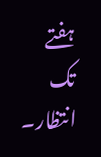ہفتے تک انتظار۔